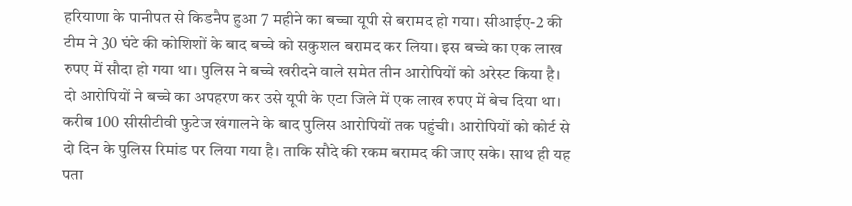हरियाणा के पानीपत से किडनैप हुआ 7 महीने का बच्चा यूपी से बरामद हो गया। सीआईए-2 की टीम ने 30 घंटे की कोशिशों के बाद बच्चे को सकुशल बरामद कर लिया। इस बच्चे का एक लाख रुपए में सौदा हो गया था। पुलिस ने बच्चे खरीदने वाले समेत तीन आरोपियों को अरेस्ट किया है। दो आरोपियों ने बच्चे का अपहरण कर उसे यूपी के एटा जिले में एक लाख रुपए में बेच दिया था। करीब 100 सीसीटीवी फुटेज खंगालने के बाद पुलिस आरोपियों तक पहुंची। आरोपियों को कोर्ट से दो दिन के पुलिस रिमांड पर लिया गया है। ताकि सौदे की रकम बरामद की जाए सके। साथ ही यह पता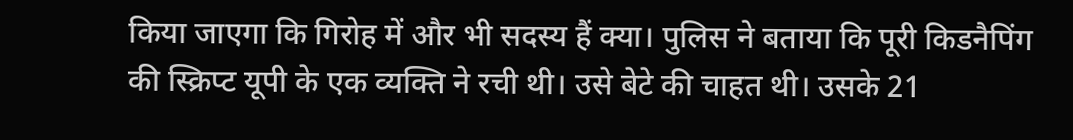किया जाएगा कि गिरोह में और भी सदस्य हैं क्या। पुलिस ने बताया कि पूरी किडनैपिंग की स्क्रिप्ट यूपी के एक व्यक्ति ने रची थी। उसे बेटे की चाहत थी। उसके 21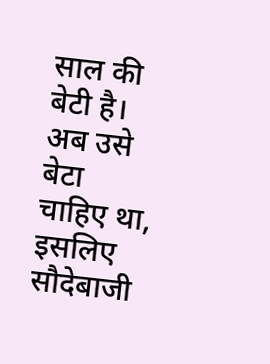साल की बेटी है। अब उसे बेटा चाहिए था, इसलिए सौदेबाजी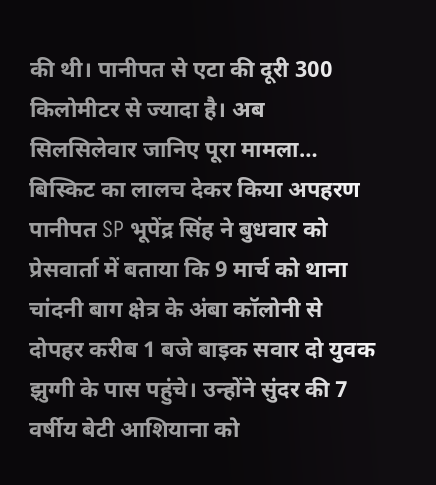की थी। पानीपत से एटा की दूरी 300 किलोमीटर से ज्यादा है। अब सिलसिलेवार जानिए पूरा मामला… बिस्किट का लालच देकर किया अपहरण पानीपत SP भूपेंद्र सिंह ने बुधवार को प्रेसवार्ता में बताया कि 9 मार्च को थाना चांदनी बाग क्षेत्र के अंबा कॉलोनी से दोपहर करीब 1 बजे बाइक सवार दो युवक झुग्गी के पास पहुंचे। उन्होंने सुंदर की 7 वर्षीय बेटी आशियाना को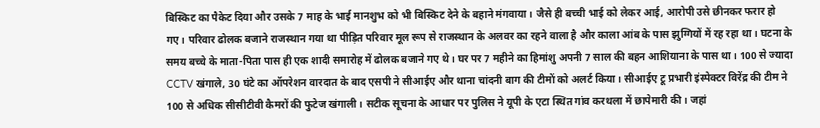बिस्किट का पैकेट दिया और उसके 7 माह के भाई मानशुभ को भी बिस्किट देने के बहाने मंगवाया। जैसे ही बच्ची भाई को लेकर आई, आरोपी उसे छीनकर फरार हो गए। परिवार ढोलक बजाने राजस्थान गया था पीड़ित परिवार मूल रूप से राजस्थान के अलवर का रहने वाला है और काला आंब के पास झुग्गियों में रह रहा था। घटना के समय बच्चे के माता-पिता पास ही एक शादी समारोह में ढोलक बजाने गए थे। घर पर 7 महीने का हिमांशु अपनी 7 साल की बहन आशियाना के पास था। 100 से ज्यादा CCTV खंगाले, 30 घंटे का ऑपरेशन वारदात के बाद एसपी ने सीआईए और थाना चांदनी बाग की टीमों को अलर्ट किया। सीआईए टू प्रभारी इंस्पेक्टर विरेंद्र की टीम ने 100 से अधिक सीसीटीवी कैमरों की फुटेज खंगाली। सटीक सूचना के आधार पर पुलिस ने यूपी के एटा स्थित गांव करथला में छापेमारी की। जहां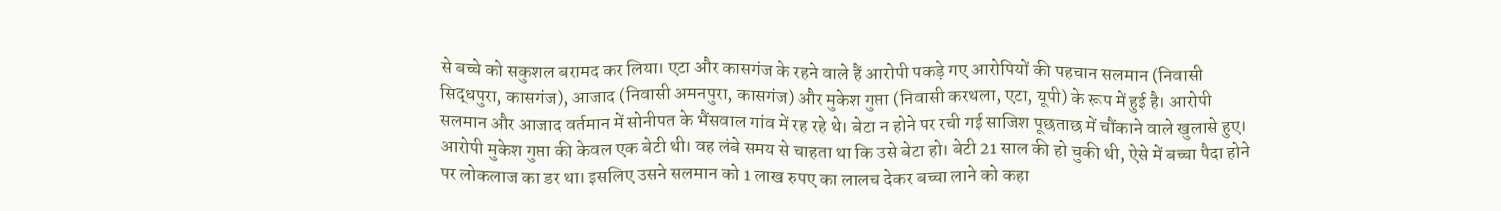से बच्चे को सकुशल बरामद कर लिया। एटा और कासगंज के रहने वाले हैं आरोपी पकड़े गए आरोपियों की पहचान सलमान (निवासी सिद्धपुरा, कासगंज), आजाद (निवासी अमनपुरा, कासगंज) और मुकेश गुप्ता (निवासी करथला, एटा, यूपी) के रूप में हुई है। आरोपी सलमान और आजाद वर्तमान में सोनीपत के भैंसवाल गांव में रह रहे थे। बेटा न होने पर रची गई साजिश पूछताछ में चौंकाने वाले खुलासे हुए। आरोपी मुकेश गुप्ता की केवल एक बेटी थी। वह लंबे समय से चाहता था कि उसे बेटा हो। बेटी 21 साल की हो चुकी थी, ऐसे में बच्चा पैदा होने पर लोकलाज का डर था। इसलिए उसने सलमान को 1 लाख रुपए का लालच देकर बच्चा लाने को कहा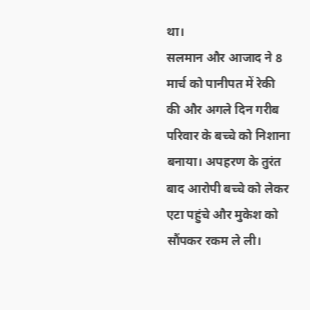था।
सलमान और आजाद ने 8 मार्च को पानीपत में रेकी की और अगले दिन गरीब परिवार के बच्चे को निशाना बनाया। अपहरण के तुरंत बाद आरोपी बच्चे को लेकर एटा पहुंचे और मुकेश को सौंपकर रकम ले ली।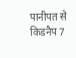पानीपत से किडनैप 7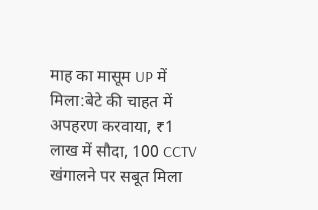माह का मासूम UP में मिला:बेटे की चाहत में अपहरण करवाया, ₹1 लाख में सौदा, 100 CCTV खंगालने पर सबूत मिला